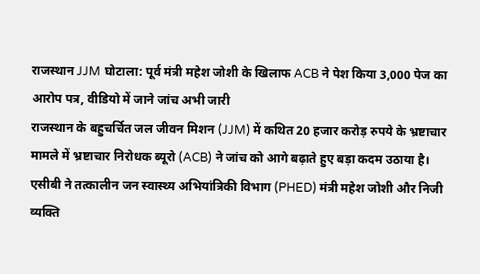राजस्थान JJM घोटाला: पूर्व मंत्री महेश जोशी के खिलाफ ACB ने पेश किया 3,000 पेज का आरोप पत्र, वीडियो में जाने जांच अभी जारी
राजस्थान के बहुचर्चित जल जीवन मिशन (JJM) में कथित 20 हजार करोड़ रुपये के भ्रष्टाचार मामले में भ्रष्टाचार निरोधक ब्यूरो (ACB) ने जांच को आगे बढ़ाते हुए बड़ा कदम उठाया है। एसीबी ने तत्कालीन जन स्वास्थ्य अभियांत्रिकी विभाग (PHED) मंत्री महेश जोशी और निजी व्यक्ति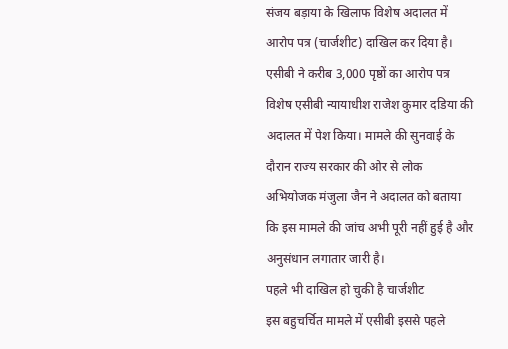संजय बड़ाया के खिलाफ विशेष अदालत में आरोप पत्र (चार्जशीट) दाखिल कर दिया है।
एसीबी ने करीब 3,000 पृष्ठों का आरोप पत्र विशेष एसीबी न्यायाधीश राजेश कुमार दडिया की अदालत में पेश किया। मामले की सुनवाई के दौरान राज्य सरकार की ओर से लोक अभियोजक मंजुला जैन ने अदालत को बताया कि इस मामले की जांच अभी पूरी नहीं हुई है और अनुसंधान लगातार जारी है।
पहले भी दाखिल हो चुकी है चार्जशीट
इस बहुचर्चित मामले में एसीबी इससे पहले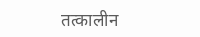तत्कालीन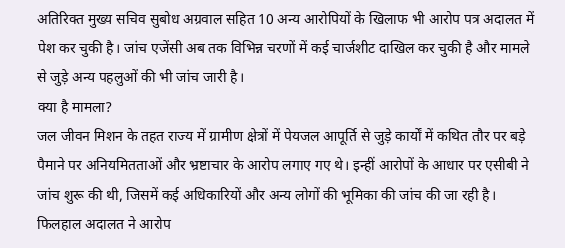अतिरिक्त मुख्य सचिव सुबोध अग्रवाल सहित 10 अन्य आरोपियों के खिलाफ भी आरोप पत्र अदालत में पेश कर चुकी है। जांच एजेंसी अब तक विभिन्न चरणों में कई चार्जशीट दाखिल कर चुकी है और मामले से जुड़े अन्य पहलुओं की भी जांच जारी है।
क्या है मामला?
जल जीवन मिशन के तहत राज्य में ग्रामीण क्षेत्रों में पेयजल आपूर्ति से जुड़े कार्यों में कथित तौर पर बड़े पैमाने पर अनियमितताओं और भ्रष्टाचार के आरोप लगाए गए थे। इन्हीं आरोपों के आधार पर एसीबी ने जांच शुरू की थी, जिसमें कई अधिकारियों और अन्य लोगों की भूमिका की जांच की जा रही है।
फिलहाल अदालत ने आरोप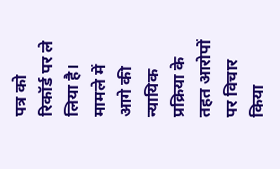पत्र को रिकॉर्ड पर ले लिया है। मामले में आगे की न्यायिक प्रक्रिया के तहत आरोपों पर विचार किया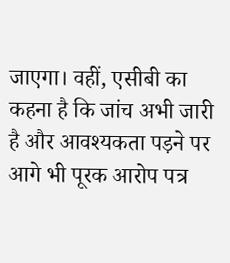जाएगा। वहीं, एसीबी का कहना है कि जांच अभी जारी है और आवश्यकता पड़ने पर आगे भी पूरक आरोप पत्र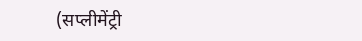(सप्लीमेंट्री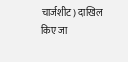चार्जशीट) दाखिल किए जा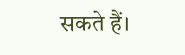सकते हैं।